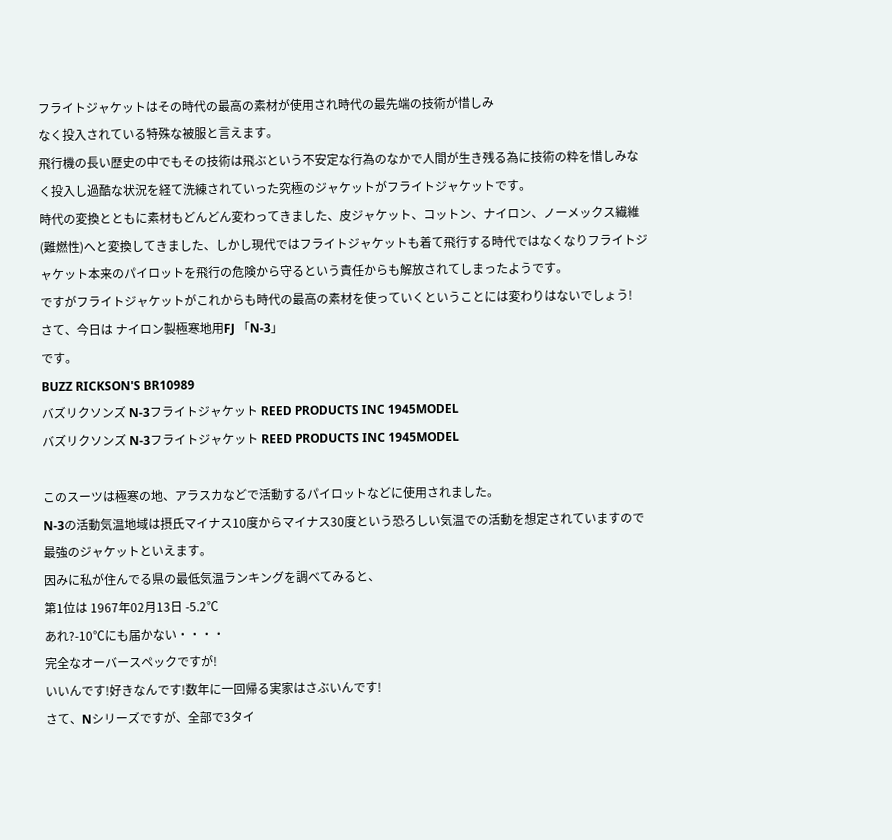フライトジャケットはその時代の最高の素材が使用され時代の最先端の技術が惜しみ
なく投入されている特殊な被服と言えます。
飛行機の長い歴史の中でもその技術は飛ぶという不安定な行為のなかで人間が生き残る為に技術の粋を惜しみなく投入し過酷な状況を経て洗練されていった究極のジャケットがフライトジャケットです。
時代の変換とともに素材もどんどん変わってきました、皮ジャケット、コットン、ナイロン、ノーメックス繊維(難燃性)へと変換してきました、しかし現代ではフライトジャケットも着て飛行する時代ではなくなりフライトジャケット本来のパイロットを飛行の危険から守るという責任からも解放されてしまったようです。
ですがフライトジャケットがこれからも時代の最高の素材を使っていくということには変わりはないでしょう!
さて、今日は ナイロン製極寒地用FJ 「N-3」
です。
BUZZ RICKSON'S BR10989
バズリクソンズ N-3フライトジャケット REED PRODUCTS INC 1945MODEL
バズリクソンズ N-3フライトジャケット REED PRODUCTS INC 1945MODEL

このスーツは極寒の地、アラスカなどで活動するパイロットなどに使用されました。
N-3の活動気温地域は摂氏マイナス10度からマイナス30度という恐ろしい気温での活動を想定されていますので最強のジャケットといえます。
因みに私が住んでる県の最低気温ランキングを調べてみると、
第1位は 1967年02月13日 -5.2℃
あれ?-10℃にも届かない・・・・
完全なオーバースペックですが!
いいんです!好きなんです!数年に一回帰る実家はさぶいんです!
さて、Nシリーズですが、全部で3タイ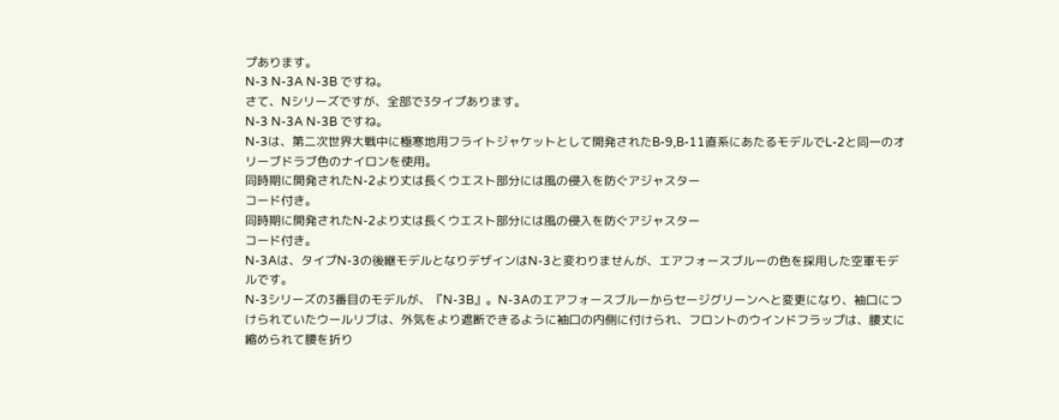プあります。
N-3 N-3A N-3B ですね。
さて、Nシリーズですが、全部で3タイプあります。
N-3 N-3A N-3B ですね。
N-3は、第二次世界大戦中に極寒地用フライトジャケットとして開発されたB-9,B-11直系にあたるモデルでL-2と同一のオリーブドラブ色のナイロンを使用。
同時期に開発されたN-2より丈は長くウエスト部分には風の侵入を防ぐアジャスター
コード付き。
同時期に開発されたN-2より丈は長くウエスト部分には風の侵入を防ぐアジャスター
コード付き。
N-3Aは、タイプN-3の後継モデルとなりデザインはN-3と変わりませんが、エアフォースブルーの色を採用した空軍モデルです。
N-3シリーズの3番目のモデルが、『N-3B』。N-3Aのエアフォースブルーからセージグリーンへと変更になり、袖口につけられていたウールリブは、外気をより遮断できるように袖口の内側に付けられ、フロントのウインドフラップは、腰丈に縮められて腰を折り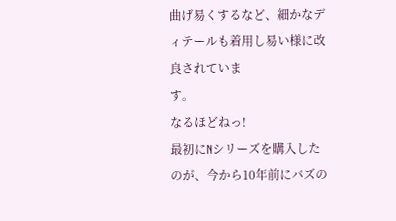曲げ易くするなど、細かなディテールも着用し易い様に改良されていま
す。
なるほどねっ!
最初にNシリーズを購入したのが、今から10年前にバズの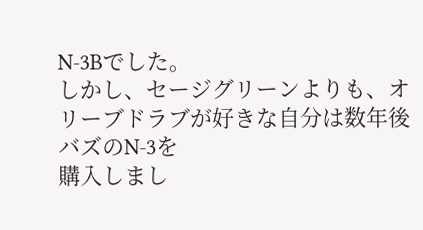N-3Bでした。
しかし、セージグリーンよりも、オリーブドラブが好きな自分は数年後バズのN-3を
購入しまし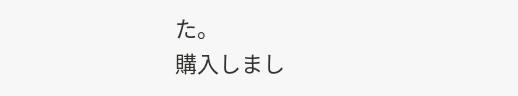た。
購入しまし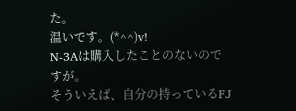た。
温いです。(*^^)v!
N-3Aは購入したことのないのですが。
そういえば、自分の持っているFJ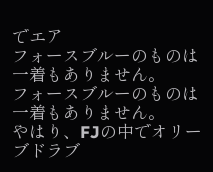でエア
フォースブルーのものは一着もありません。
フォースブルーのものは一着もありません。
やはり、FJの中でオリーブドラブ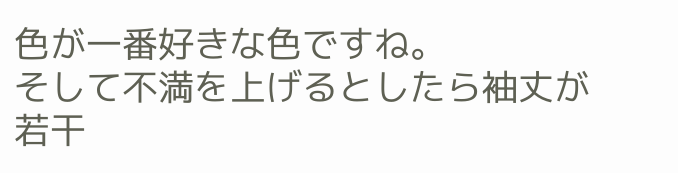色が一番好きな色ですね。
そして不満を上げるとしたら袖丈が若干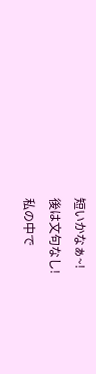短いかなぁ~!
後は文句なし!
私の中で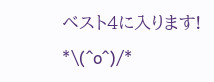ベスト4に入ります!
*\(^o^)/*